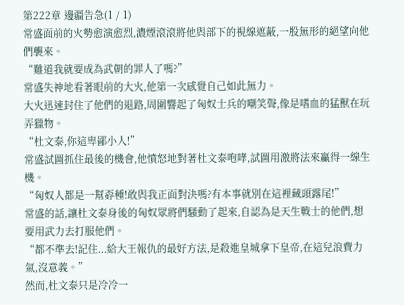第222章 邊疆告急(1 / 1)
常盛面前的火勢愈演愈烈,濃煙滾滾將他與部下的視線遮蔽,一股無形的絕望向他們襲來。
“難道我就要成為武朝的罪人了嗎?”
常盛失神地看著眼前的大火,他第一次感覺自己如此無力。
大火迅速封住了他們的退路,周圍響起了匈奴士兵的嘲笑聲,像是嗜血的猛獸在玩弄獵物。
“杜文泰,你這卑鄙小人!”
常盛試圖抓住最後的機會,他憤怒地對著杜文泰咆哮,試圖用激將法來贏得一線生機。
“匈奴人都是一幫孬種!敢與我正面對決嗎?有本事就別在這裡藏頭露尾!”
常盛的話,讓杜文泰身後的匈奴眾將們騷動了起來,自認為是天生戰士的他們,想要用武力去打服他們。
“都不準去!記住...給大王報仇的最好方法,是殺進皇城拿下皇帝,在這兒浪費力氣,沒意義。”
然而,杜文泰只是冷冷一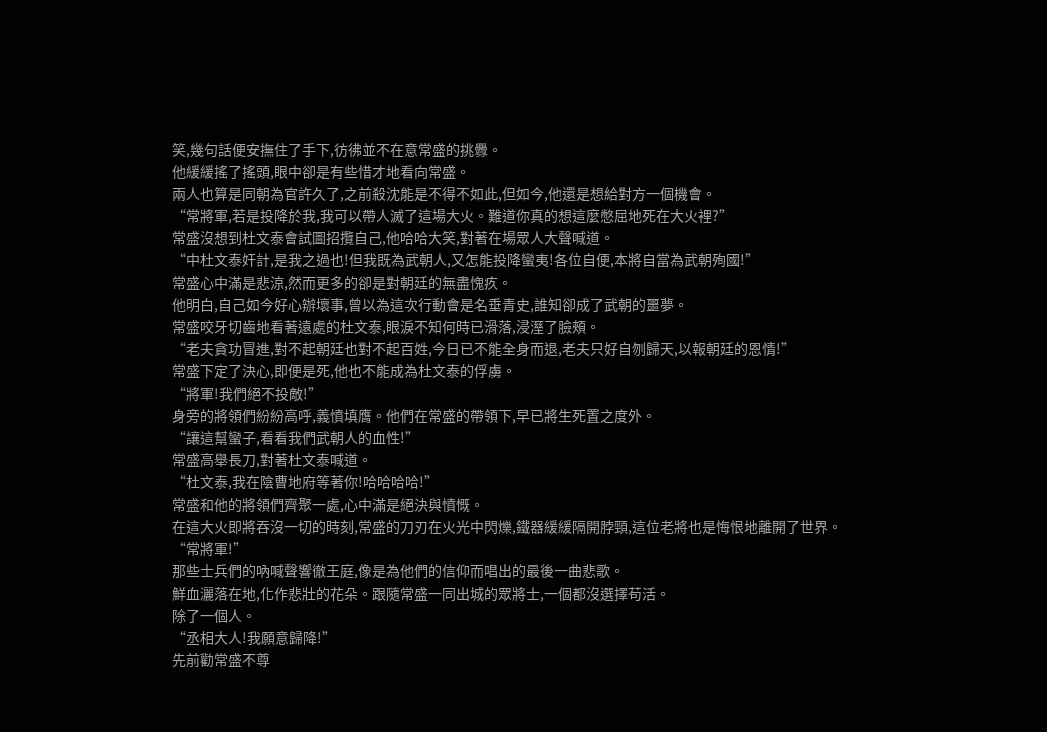笑,幾句話便安撫住了手下,彷彿並不在意常盛的挑釁。
他緩緩搖了搖頭,眼中卻是有些惜才地看向常盛。
兩人也算是同朝為官許久了,之前殺沈能是不得不如此,但如今,他還是想給對方一個機會。
“常將軍,若是投降於我,我可以帶人滅了這場大火。難道你真的想這麼憋屈地死在大火裡?”
常盛沒想到杜文泰會試圖招攬自己,他哈哈大笑,對著在場眾人大聲喊道。
“中杜文泰奸計,是我之過也!但我既為武朝人,又怎能投降蠻夷!各位自便,本將自當為武朝殉國!”
常盛心中滿是悲涼,然而更多的卻是對朝廷的無盡愧疚。
他明白,自己如今好心辦壞事,曾以為這次行動會是名垂青史,誰知卻成了武朝的噩夢。
常盛咬牙切齒地看著遠處的杜文泰,眼淚不知何時已滑落,浸溼了臉頰。
“老夫貪功冒進,對不起朝廷也對不起百姓,今日已不能全身而退,老夫只好自刎歸天,以報朝廷的恩情!”
常盛下定了決心,即便是死,他也不能成為杜文泰的俘虜。
“將軍!我們絕不投敵!”
身旁的將領們紛紛高呼,義憤填膺。他們在常盛的帶領下,早已將生死置之度外。
“讓這幫蠻子,看看我們武朝人的血性!”
常盛高舉長刀,對著杜文泰喊道。
“杜文泰,我在陰曹地府等著你!哈哈哈哈!”
常盛和他的將領們齊聚一處,心中滿是絕決與憤慨。
在這大火即將吞沒一切的時刻,常盛的刀刃在火光中閃爍,鐵器緩緩隔開脖頸,這位老將也是悔恨地離開了世界。
“常將軍!”
那些士兵們的吶喊聲響徹王庭,像是為他們的信仰而唱出的最後一曲悲歌。
鮮血灑落在地,化作悲壯的花朵。跟隨常盛一同出城的眾將士,一個都沒選擇苟活。
除了一個人。
“丞相大人!我願意歸降!”
先前勸常盛不尊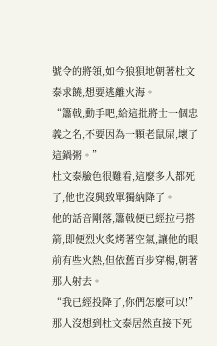號令的將領,如今狼狽地朝著杜文泰求饒,想要逃離火海。
“簫戟,動手吧,給這批將士一個忠義之名,不要因為一顆老鼠屎,壞了這鍋粥。”
杜文泰臉色很難看,這麼多人都死了,他也沒興致單獨納降了。
他的話音剛落,簫戟便已經拉弓搭箭,即便烈火炙烤著空氣,讓他的眼前有些火熱,但依舊百步穿楊,朝著那人射去。
“我已經投降了,你們怎麼可以!”
那人沒想到杜文泰居然直接下死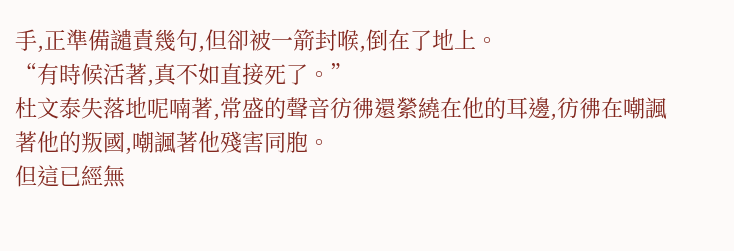手,正準備譴責幾句,但卻被一箭封喉,倒在了地上。
“有時候活著,真不如直接死了。”
杜文泰失落地呢喃著,常盛的聲音彷彿還縈繞在他的耳邊,彷彿在嘲諷著他的叛國,嘲諷著他殘害同胞。
但這已經無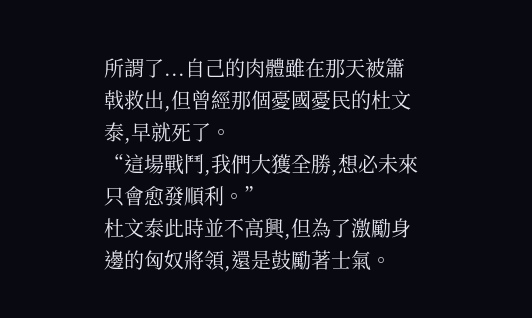所謂了...自己的肉體雖在那天被簫戟救出,但曾經那個憂國憂民的杜文泰,早就死了。
“這場戰鬥,我們大獲全勝,想必未來只會愈發順利。”
杜文泰此時並不高興,但為了激勵身邊的匈奴將領,還是鼓勵著士氣。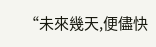“未來幾天,便儘快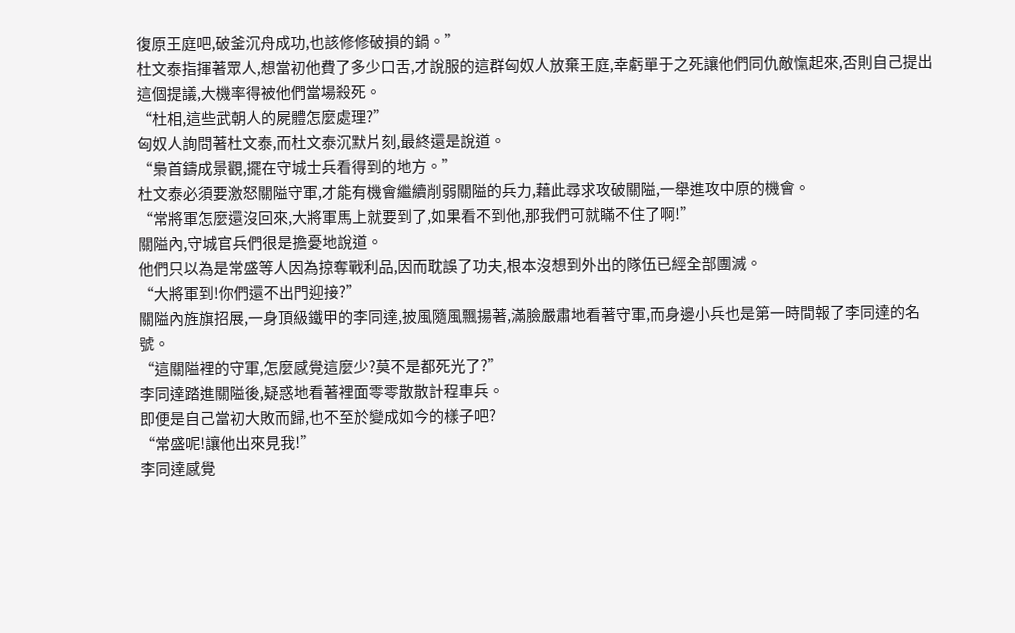復原王庭吧,破釜沉舟成功,也該修修破損的鍋。”
杜文泰指揮著眾人,想當初他費了多少口舌,才說服的這群匈奴人放棄王庭,幸虧單于之死讓他們同仇敵愾起來,否則自己提出這個提議,大機率得被他們當場殺死。
“杜相,這些武朝人的屍體怎麼處理?”
匈奴人詢問著杜文泰,而杜文泰沉默片刻,最終還是說道。
“梟首鑄成景觀,擺在守城士兵看得到的地方。”
杜文泰必須要激怒關隘守軍,才能有機會繼續削弱關隘的兵力,藉此尋求攻破關隘,一舉進攻中原的機會。
“常將軍怎麼還沒回來,大將軍馬上就要到了,如果看不到他,那我們可就瞞不住了啊!”
關隘內,守城官兵們很是擔憂地說道。
他們只以為是常盛等人因為掠奪戰利品,因而耽誤了功夫,根本沒想到外出的隊伍已經全部團滅。
“大將軍到!你們還不出門迎接?”
關隘內旌旗招展,一身頂級鐵甲的李同達,披風隨風飄揚著,滿臉嚴肅地看著守軍,而身邊小兵也是第一時間報了李同達的名號。
“這關隘裡的守軍,怎麼感覺這麼少?莫不是都死光了?”
李同達踏進關隘後,疑惑地看著裡面零零散散計程車兵。
即便是自己當初大敗而歸,也不至於變成如今的樣子吧?
“常盛呢!讓他出來見我!”
李同達感覺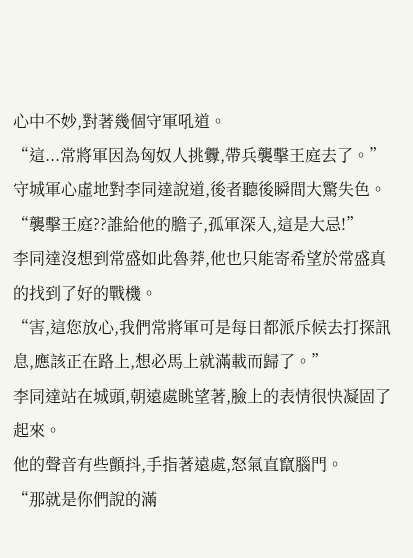心中不妙,對著幾個守軍吼道。
“這...常將軍因為匈奴人挑釁,帶兵襲擊王庭去了。”
守城軍心虛地對李同達說道,後者聽後瞬間大驚失色。
“襲擊王庭??誰給他的膽子,孤軍深入,這是大忌!”
李同達沒想到常盛如此魯莽,他也只能寄希望於常盛真的找到了好的戰機。
“害,這您放心,我們常將軍可是每日都派斥候去打探訊息,應該正在路上,想必馬上就滿載而歸了。”
李同達站在城頭,朝遠處眺望著,臉上的表情很快凝固了起來。
他的聲音有些顫抖,手指著遠處,怒氣直竄腦門。
“那就是你們說的滿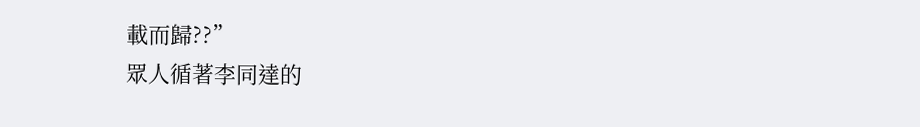載而歸??”
眾人循著李同達的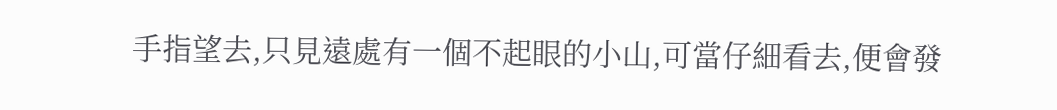手指望去,只見遠處有一個不起眼的小山,可當仔細看去,便會發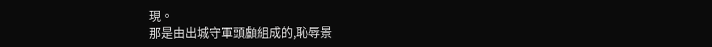現。
那是由出城守軍頭顱組成的,恥辱景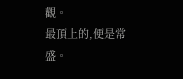觀。
最頂上的,便是常盛。